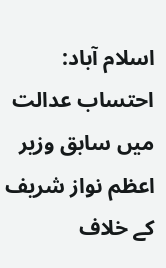اسلام آباد: احتساب عدالت میں سابق وزیر اعظم نواز شریف کے خلاف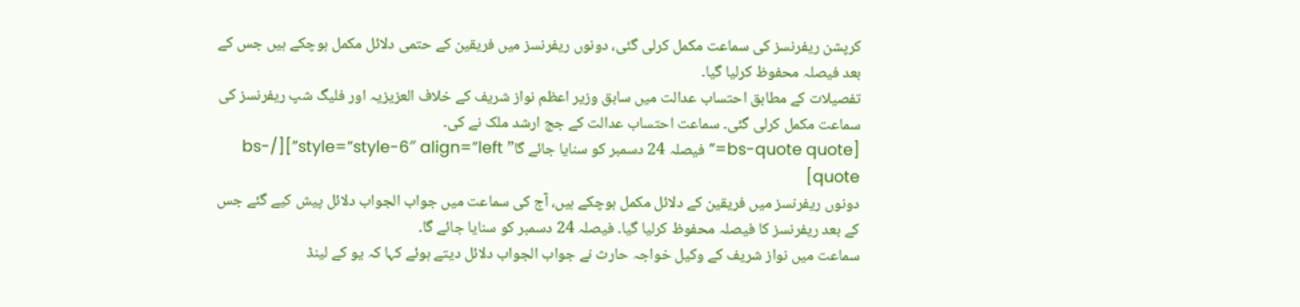کرپشن ریفرنسز کی سماعت مکمل کرلی گئی، دونوں ریفرنسز میں فریقین کے حتمی دلائل مکمل ہوچکے ہیں جس کے بعد فیصلہ محفوظ کرلیا گیا۔
تفصیلات کے مطابق احتساب عدالت میں سابق وزیر اعظم نواز شریف کے خلاف العزیزیہ اور فلیگ شپ ریفرنسز کی سماعت مکمل کرلی گئی۔ سماعت احتساب عدالت کے جج ارشد ملک نے کی۔
[bs-quote quote=”فیصلہ 24 دسمبر کو سنایا جائے گا” style=”style-6″ align=”left”][/bs-quote]
دونوں ریفرنسز میں فریقین کے دلائل مکمل ہوچکے ہیں، آج کی سماعت میں جواب الجواب دلائل پیش کیے گئے جس کے بعد ریفرنسز کا فیصلہ محفوظ کرلیا گیا۔ فیصلہ 24 دسمبر کو سنایا جائے گا۔
سماعت میں نواز شریف کے وکیل خواجہ حارث نے جواب الجواب دلائل دیتے ہوئے کہا کہ یو کے لینڈ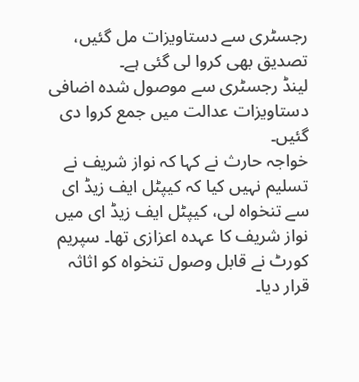رجسٹری سے دستاویزات مل گئیں، تصدیق بھی کروا لی گئی ہے۔
لینڈ رجسٹری سے موصول شدہ اضافی دستاویزات عدالت میں جمع کروا دی گئیں۔
خواجہ حارث نے کہا کہ نواز شریف نے تسلیم نہیں کیا کہ کیپٹل ایف زیڈ ای سے تنخواہ لی، کیپٹل ایف زیڈ ای میں نواز شریف کا عہدہ اعزازی تھا۔ سپریم کورٹ نے قابل وصول تنخواہ کو اثاثہ قرار دیا۔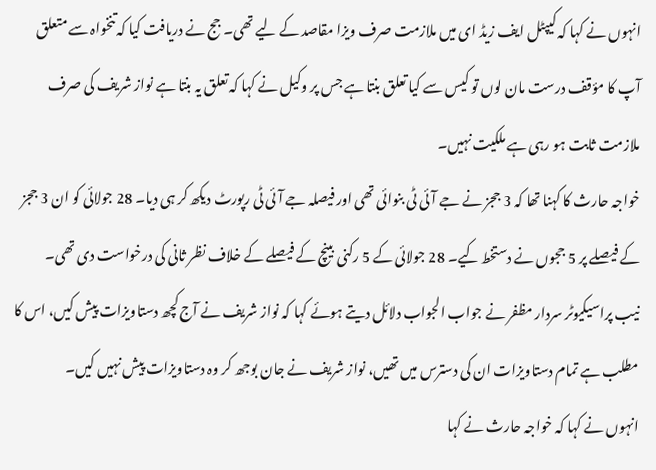انہوں نے کہا کہ کیپٹل ایف زیڈ ای میں ملازمت صرف ویزا مقاصد کے لیے تھی۔ جج نے دریافت کیا کہ تنخواہ سے متعلق آپ کا مؤقف درست مان لوں تو کیس سے کیا تعلق بنتا ہے جس پر وکیل نے کہا کہ تعلق یہ بنتا ہے نواز شریف کی صرف ملازمت ثابت ہو رہی ہے ملکیت نہیں۔
خواجہ حارث کا کہنا تھا کہ 3 ججز نے جے آئی ٹی بنوائی تھی اور فیصلہ جے آئی ٹی رپورٹ دیکھ کر ہی دیا۔ 28 جولائی کو ان 3 ججز کے فیصلے پر 5 ججوں نے دستخط کیے۔ 28 جولائی کے 5 رکنی بینچ کے فیصلے کے خلاف نظر ثانی کی درخواست دی تھی۔
نیب پراسیکیوٹر سردار مظفر نے جواب الجواب دلائل دیتے ہوئے کہا کہ نواز شریف نے آج کچھ دستاویزات پیش کیں، اس کا مطلب ہے تمام دستاویزات ان کی دسترس میں تھیں، نواز شریف نے جان بوجھ کر وہ دستاویزات پیش نہیں کیں۔
انہوں نے کہا کہ خواجہ حارث نے کہا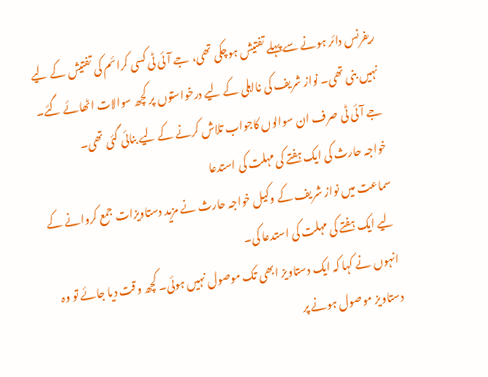ریفرنس دائر ہونے سے پہلے تفتیش ہوچکی تھی، جے آئی ٹی کسی کرائم کی تفتیش کے لیے نہیں بنی تھی۔ نواز شریف کی نااہلی کے لیے درخواستوں پر کچھ سوالات اٹھائے گئے۔ جے آئی ٹی صرف ان سوالوں کاجواب تلاش کرنے کے لیے بنائی گئی تھی۔
خواجہ حارث کی ایک ہفتے کی مہلت کی استدعا
سماعت میں نواز شریف کے وکیل خواجہ حارث نے مزید دستاویزات جمع کروانے کے لیے ایک ہفتے کی مہلت کی استدعا کی۔
انہوں نے کہا کہ ایک دستاویز ابھی تک موصول نہیں ہوئی۔ کچھ وقت دیا جائے تو وہ دستاویز موصول ہونے پر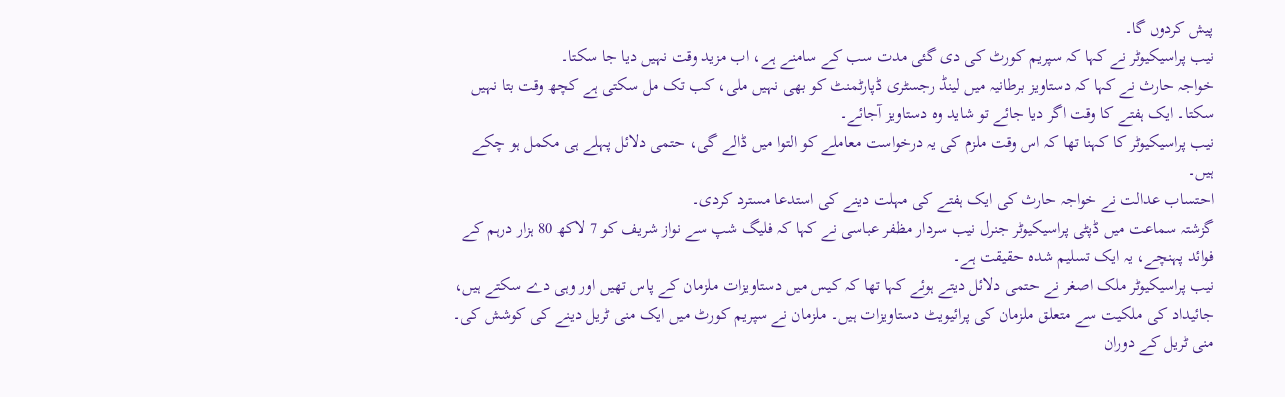پیش کردوں گا۔
نیب پراسیکیوٹر نے کہا کہ سپریم کورٹ کی دی گئی مدت سب کے سامنے ہے، اب مزید وقت نہیں دیا جا سکتا۔
خواجہ حارث نے کہا کہ دستاویز برطانیہ میں لینڈ رجسٹری ڈپارٹمنٹ کو بھی نہیں ملی، کب تک مل سکتی ہے کچھ وقت بتا نہیں سکتا۔ ایک ہفتے کا وقت اگر دیا جائے تو شاید وہ دستاویز آجائے۔
نیب پراسیکیوٹر کا کہنا تھا کہ اس وقت ملزم کی یہ درخواست معاملے کو التوا میں ڈالے گی، حتمی دلائل پہلے ہی مکمل ہو چکے ہیں۔
احتساب عدالت نے خواجہ حارث کی ایک ہفتے کی مہلت دینے کی استدعا مسترد کردی۔
گزشتہ سماعت میں ڈپٹی پراسیکیوٹر جنرل نیب سردار مظفر عباسی نے کہا کہ فلیگ شپ سے نواز شریف کو 7 لاکھ 80 ہزار درہم کے فوائد پہنچے، یہ ایک تسلیم شدہ حقیقت ہے۔
نیب پراسیکیوٹر ملک اصغر نے حتمی دلائل دیتے ہوئے کہا تھا کہ کیس میں دستاویزات ملزمان کے پاس تھیں اور وہی دے سکتے ہیں، جائیداد کی ملکیت سے متعلق ملزمان کی پرائیویٹ دستاویزات ہیں۔ ملزمان نے سپریم کورٹ میں ایک منی ٹریل دینے کی کوشش کی۔ منی ٹریل کے دوران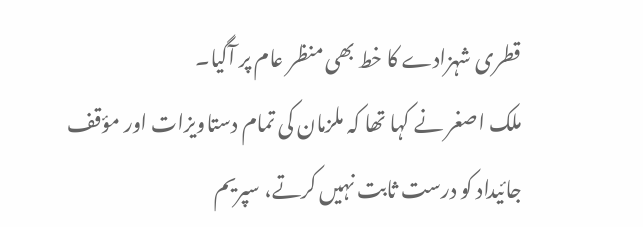قطری شہزادے کا خط بھی منظر عام پر آگیا۔
ملک اصغر نے کہا تھا کہ ملزمان کی تمام دستاویزات اور مؤقف جائیداد کو درست ثابت نہیں کرتے، سپریم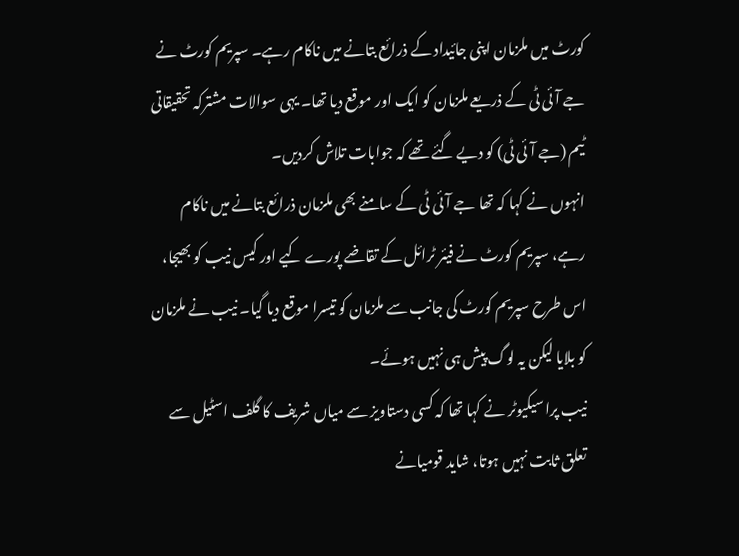کورٹ میں ملزمان اپنی جائیداد کے ذرائع بتانے میں ناکام رہے۔ سپریم کورٹ نے جے آئی ٹی کے ذریعے ملزمان کو ایک اور موقع دیا تھا۔ یہی سوالات مشترکہ تحقیقاتی ٹیم (جے آئی ٹی) کو دیے گئے تھے کہ جوابات تلاش کردیں۔
انہوں نے کہا کہ تھا جے آئی ٹی کے سامنے بھی ملزمان ذرائع بتانے میں ناکام رہے، سپریم کورٹ نے فیئر ٹرائل کے تقاضے پورے کیے اور کیس نیب کو بھیجا، اس طرح سپریم کورٹ کی جانب سے ملزمان کو تیسرا موقع دیا گیا۔ نیب نے ملزمان کو بلایا لیکن یہ لوگ پیش ہی نہیں ہوئے۔
نیب پراسیکیوٹر نے کہا تھا کہ کسی دستاویز سے میاں شریف کا گلف اسٹیل سے تعلق ثابت نہیں ہوتا، شاید قومیانے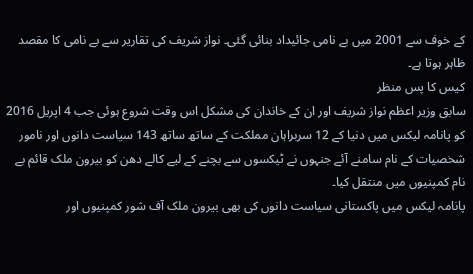کے خوف سے 2001 میں بے نامی جائیداد بنائی گئی۔ نواز شریف کی تقاریر سے بے نامی کا مقصد ظاہر ہوتا ہے۔
کیس کا پس منظر
سابق وزیر اعظم نواز شریف اور ان کے خاندان کی مشکل اس وقت شروع ہوئی جب 4 اپریل 2016 کو پانامہ لیکس میں دنیا کے 12 سربراہان مملکت کے ساتھ ساتھ 143 سیاست دانوں اور نامور شخصیات کے نام سامنے آئے جنہوں نے ٹیکسوں سے بچنے کے لیے کالے دھن کو بیرون ملک قائم بے نام کمپنیوں میں منتقل کیا۔
پانامہ لیکس میں پاکستانی سیاست دانوں کی بھی بیرون ملک آف شور کمپنیوں اور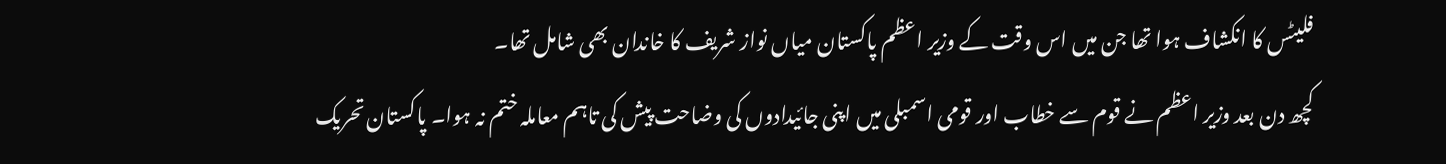فلیٹس کا انکشاف ہوا تھا جن میں اس وقت کے وزیر اعظم پاکستان میاں نواز شریف کا خاندان بھی شامل تھا۔
کچھ دن بعد وزیر اعظم نے قوم سے خطاب اور قومی اسمبلی میں اپنی جائیدادوں کی وضاحت پیش کی تاہم معاملہ ختم نہ ہوا۔ پاکستان تحریک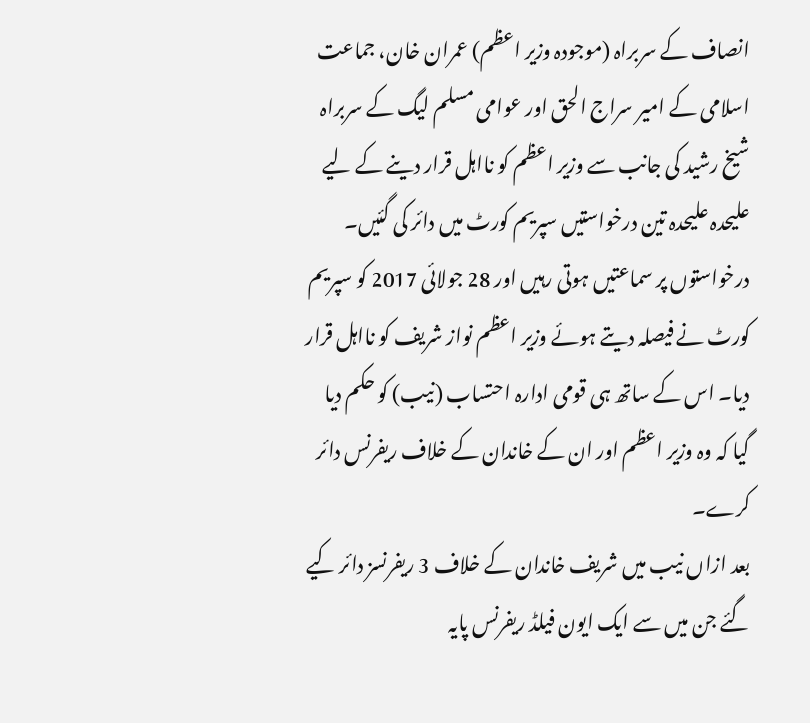انصاف کے سربراہ (موجودہ وزیر اعظم) عمران خان، جماعت اسلامی کے امیر سراج الحق اور عوامی مسلم لیگ کے سربراہ شیخ رشید کی جانب سے وزیر اعظم کو نااہل قرار دینے کے لیے علیحدہ علیحدہ تین درخواستیں سپریم کورٹ میں دائر کی گئیں۔
درخواستوں پر سماعتیں ہوتی رہیں اور 28 جولائی 2017 کو سپریم کورٹ نے فیصلہ دیتے ہوئے وزیر اعظم نواز شریف کو نااہل قرار دیا۔ اس کے ساتھ ہی قومی ادارہ احتساب (نیب) کو حکم دیا گیا کہ وہ وزیر اعظم اور ان کے خاندان کے خلاف ریفرنس دائر کرے۔
بعد ازاں نیب میں شریف خاندان کے خلاف 3 ریفرنسز دائر کیے گئے جن میں سے ایک ایون فیلڈ ریفرنس پایہ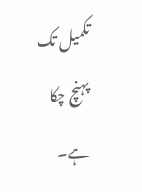تکمیل تک پہنچ چکا ہے۔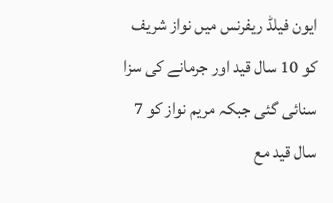ایون فیلڈ ریفرنس میں نواز شریف کو 10 سال قید اور جرمانے کی سزا سنائی گئی جبکہ مریم نواز کو 7 سال قید مع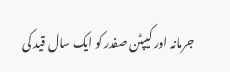جرمانہ اور کیپٹن صفدر کو ایک سال قید کی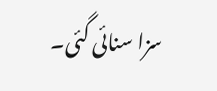سزا سنائی گئی۔